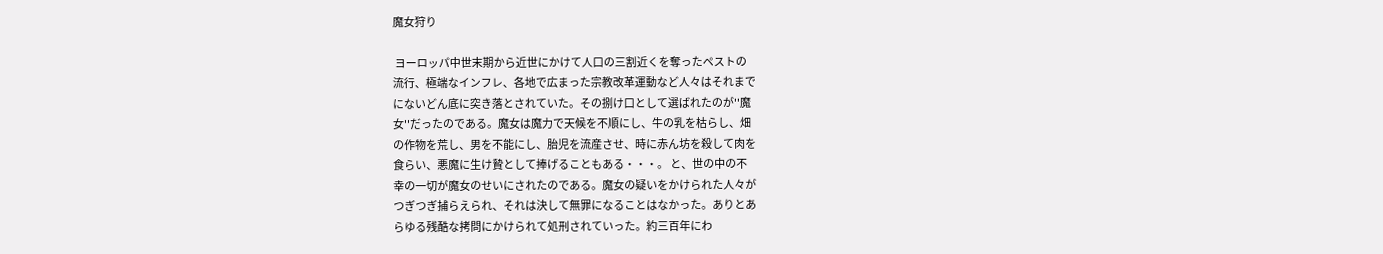魔女狩り

 ヨーロッパ中世末期から近世にかけて人口の三割近くを奪ったペストの
流行、極端なインフレ、各地で広まった宗教改革運動など人々はそれまで
にないどん底に突き落とされていた。その捌け口として選ばれたのが''魔
女''だったのである。魔女は魔力で天候を不順にし、牛の乳を枯らし、畑
の作物を荒し、男を不能にし、胎児を流産させ、時に赤ん坊を殺して肉を
食らい、悪魔に生け贄として捧げることもある・・・。 と、世の中の不
幸の一切が魔女のせいにされたのである。魔女の疑いをかけられた人々が
つぎつぎ捕らえられ、それは決して無罪になることはなかった。ありとあ
らゆる残酷な拷問にかけられて処刑されていった。約三百年にわ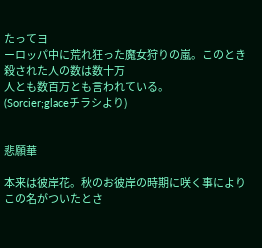たってヨ
ーロッパ中に荒れ狂った魔女狩りの嵐。このとき殺された人の数は数十万
人とも数百万とも言われている。
(Sorcier;glaceチラシより)


悲願華

本来は彼岸花。秋のお彼岸の時期に咲く事によりこの名がついたとさ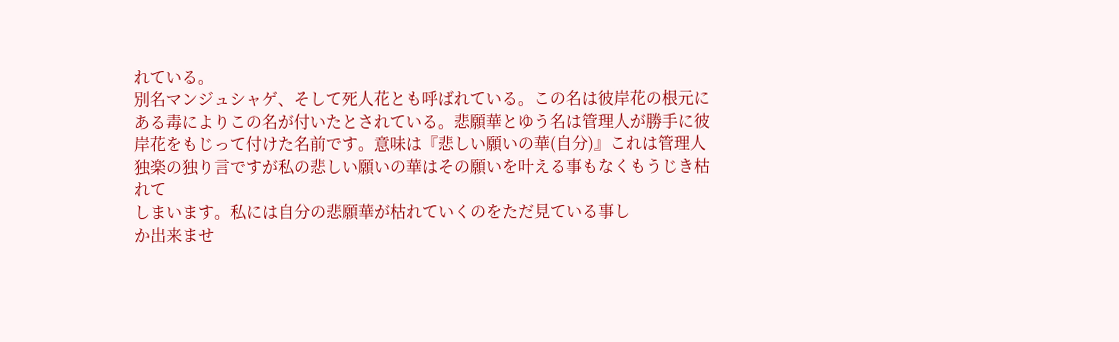れている。
別名マンジュシャゲ、そして死人花とも呼ばれている。この名は彼岸花の根元に
ある毒によりこの名が付いたとされている。悲願華とゆう名は管理人が勝手に彼
岸花をもじって付けた名前です。意味は『悲しい願いの華(自分)』これは管理人
独楽の独り言ですが私の悲しい願いの華はその願いを叶える事もなくもうじき枯
れて
しまいます。私には自分の悲願華が枯れていくのをただ見ている事し
か出来ませ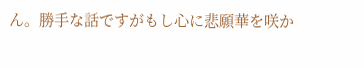ん。勝手な話ですがもし心に悲願華を咲か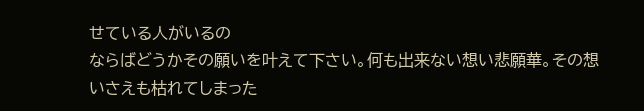せている人がいるの
ならばどうかその願いを叶えて下さい。何も出来ない想い悲願華。その想
いさえも枯れてしまった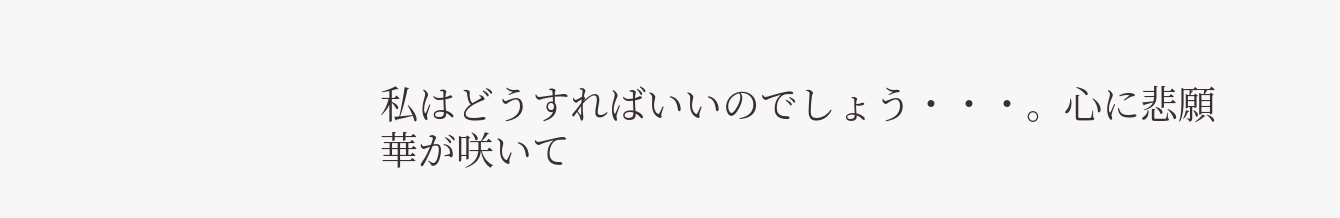私はどうすればいいのでしょう・・・。心に悲願
華が咲いて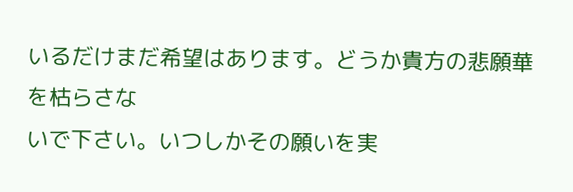いるだけまだ希望はあります。どうか貴方の悲願華を枯らさな
いで下さい。いつしかその願いを実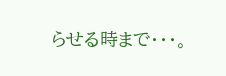らせる時まで・・・。